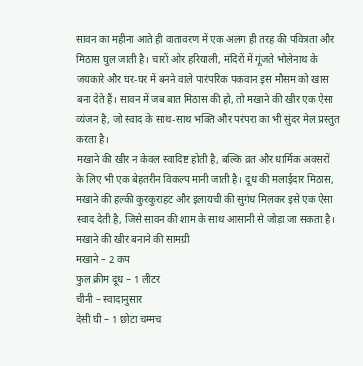सावन का महीना आते ही वातावरण में एक अलग ही तरह की पवित्रता और मिठास घुल जाती है। चारों ओर हरियाली, मंदिरों में गूंजते भोलेनाथ के जयकारे और घर-घर में बनने वाले पारंपरिक पकवान इस मौसम को खास बना देते हैं। सावन में जब बात मिठास की हो, तो मखाने की खीर एक ऐसा व्यंजन है, जो स्वाद के साथ-साथ भक्ति और परंपरा का भी सुंदर मेल प्रस्तुत करता है।
मखाने की खीर न केवल स्वादिष्ट होती है, बल्कि व्रत और धार्मिक अवसरों के लिए भी एक बेहतरीन विकल्प मानी जाती है। दूध की मलाईदार मिठास, मखाने की हल्की कुरकुराहट और इलायची की सुगंध मिलकर इसे एक ऐसा स्वाद देती है, जिसे सावन की शाम के साथ आसानी से जोड़ा जा सकता है।
मखाने की खीर बनाने की सामग्री
मखाने – 2 कप
फुल क्रीम दूध – 1 लीटर
चीनी – स्वादानुसार
देसी घी – 1 छोटा चम्मच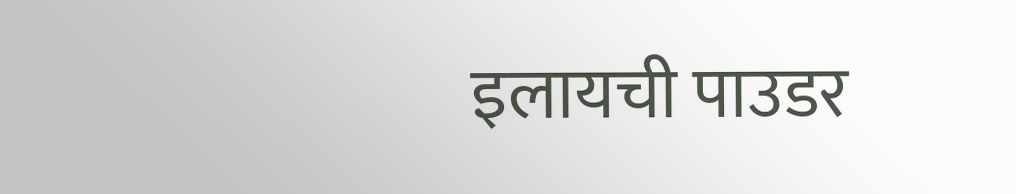इलायची पाउडर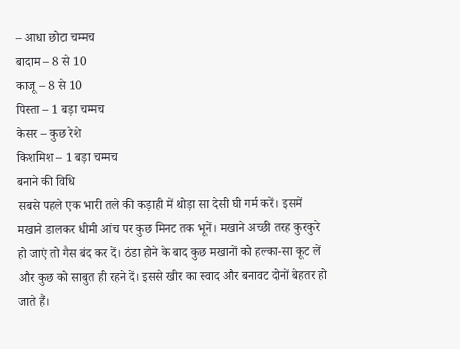– आधा छोटा चम्मच
बादाम – 8 से 10
काजू – 8 से 10
पिस्ता – 1 बड़ा चम्मच
केसर – कुछ रेशे
किशमिश – 1 बड़ा चम्मच
बनाने की विधि
सबसे पहले एक भारी तले की कड़ाही में थोड़ा सा देसी घी गर्म करें। इसमें मखाने डालकर धीमी आंच पर कुछ मिनट तक भूनें। मखाने अच्छी तरह कुरकुरे हो जाएं तो गैस बंद कर दें। ठंडा होने के बाद कुछ मखानों को हल्का-सा कूट लें और कुछ को साबुत ही रहने दें। इससे खीर का स्वाद और बनावट दोनों बेहतर हो जाते हैं।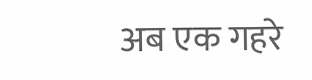अब एक गहरे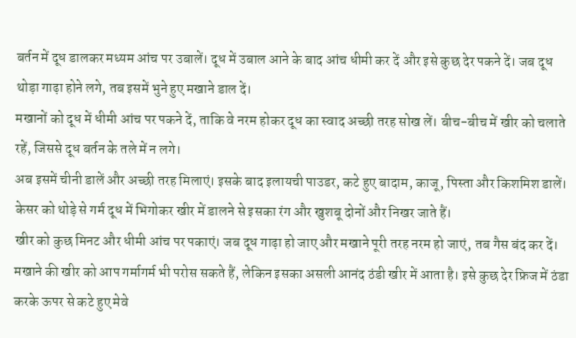बर्तन में दूध डालकर मध्यम आंच पर उबालें। दूध में उबाल आने के बाद आंच धीमी कर दें और इसे कुछ देर पकने दें। जब दूध थोड़ा गाढ़ा होने लगे, तब इसमें भुने हुए मखाने डाल दें।
मखानों को दूध में धीमी आंच पर पकने दें, ताकि वे नरम होकर दूध का स्वाद अच्छी तरह सोख लें। बीच-बीच में खीर को चलाते रहें, जिससे दूध बर्तन के तले में न लगे।
अब इसमें चीनी डालें और अच्छी तरह मिलाएं। इसके बाद इलायची पाउडर, कटे हुए बादाम, काजू, पिस्ता और किशमिश डालें। केसर को थोड़े से गर्म दूध में भिगोकर खीर में डालने से इसका रंग और खुशबू दोनों और निखर जाते हैं।
खीर को कुछ मिनट और धीमी आंच पर पकाएं। जब दूध गाढ़ा हो जाए और मखाने पूरी तरह नरम हो जाएं, तब गैस बंद कर दें।
मखाने की खीर को आप गर्मागर्म भी परोस सकते हैं, लेकिन इसका असली आनंद ठंडी खीर में आता है। इसे कुछ देर फ्रिज में ठंडा करके ऊपर से कटे हुए मेवे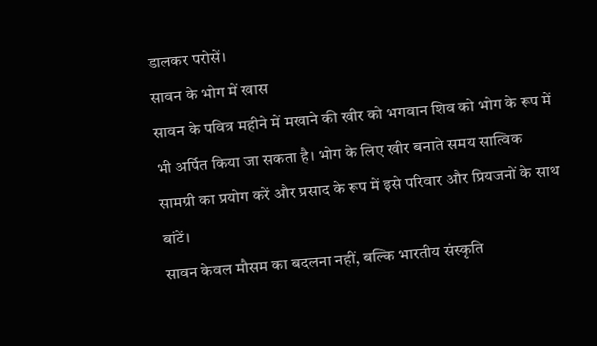डालकर परोसें।
सावन के भोग में खास
सावन के पवित्र महीने में मखाने की खीर को भगवान शिव को भोग के रूप में भी अर्पित किया जा सकता है। भोग के लिए खीर बनाते समय सात्विक सामग्री का प्रयोग करें और प्रसाद के रूप में इसे परिवार और प्रियजनों के साथ बांटें।
सावन केवल मौसम का बदलना नहीं, बल्कि भारतीय संस्कृति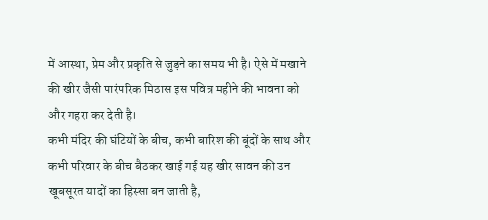में आस्था, प्रेम और प्रकृति से जुड़ने का समय भी है। ऐसे में मखाने की खीर जैसी पारंपरिक मिठास इस पवित्र महीने की भावना को और गहरा कर देती है।
कभी मंदिर की घंटियों के बीच, कभी बारिश की बूंदों के साथ और कभी परिवार के बीच बैठकर खाई गई यह खीर सावन की उन खूबसूरत यादों का हिस्सा बन जाती है,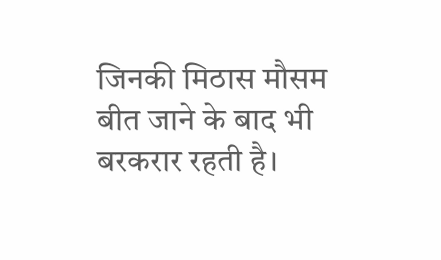जिनकी मिठास मौसम बीत जाने के बाद भी बरकरार रहती है।